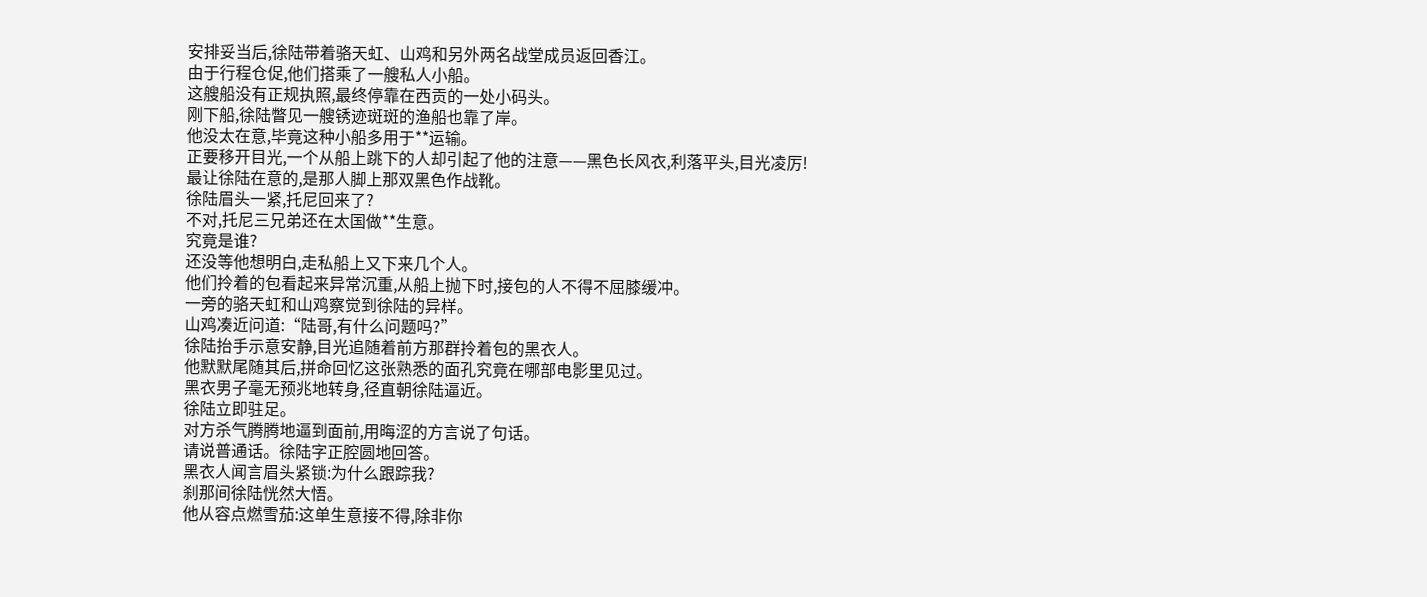安排妥当后,徐陆带着骆天虹、山鸡和另外两名战堂成员返回香江。
由于行程仓促,他们搭乘了一艘私人小船。
这艘船没有正规执照,最终停靠在西贡的一处小码头。
刚下船,徐陆瞥见一艘锈迹斑斑的渔船也靠了岸。
他没太在意,毕竟这种小船多用于**运输。
正要移开目光,一个从船上跳下的人却引起了他的注意——黑色长风衣,利落平头,目光凌厉!
最让徐陆在意的,是那人脚上那双黑色作战靴。
徐陆眉头一紧,托尼回来了?
不对,托尼三兄弟还在太国做**生意。
究竟是谁?
还没等他想明白,走私船上又下来几个人。
他们拎着的包看起来异常沉重,从船上抛下时,接包的人不得不屈膝缓冲。
一旁的骆天虹和山鸡察觉到徐陆的异样。
山鸡凑近问道:“陆哥,有什么问题吗?”
徐陆抬手示意安静,目光追随着前方那群拎着包的黑衣人。
他默默尾随其后,拼命回忆这张熟悉的面孔究竟在哪部电影里见过。
黑衣男子毫无预兆地转身,径直朝徐陆逼近。
徐陆立即驻足。
对方杀气腾腾地逼到面前,用晦涩的方言说了句话。
请说普通话。徐陆字正腔圆地回答。
黑衣人闻言眉头紧锁:为什么跟踪我?
刹那间徐陆恍然大悟。
他从容点燃雪茄:这单生意接不得,除非你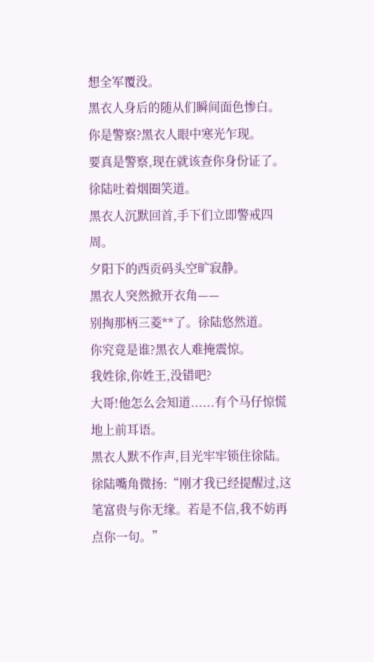想全军覆没。
黑衣人身后的随从们瞬间面色惨白。
你是警察?黑衣人眼中寒光乍现。
要真是警察,现在就该查你身份证了。徐陆吐着烟圈笑道。
黑衣人沉默回首,手下们立即警戒四周。
夕阳下的西贡码头空旷寂静。
黑衣人突然掀开衣角——
别掏那柄三菱**了。徐陆悠然道。
你究竟是谁?黑衣人难掩震惊。
我姓徐,你姓王,没错吧?
大哥!他怎么会知道......有个马仔惊慌地上前耳语。
黑衣人默不作声,目光牢牢锁住徐陆。
徐陆嘴角微扬:“刚才我已经提醒过,这笔富贵与你无缘。若是不信,我不妨再点你一句。”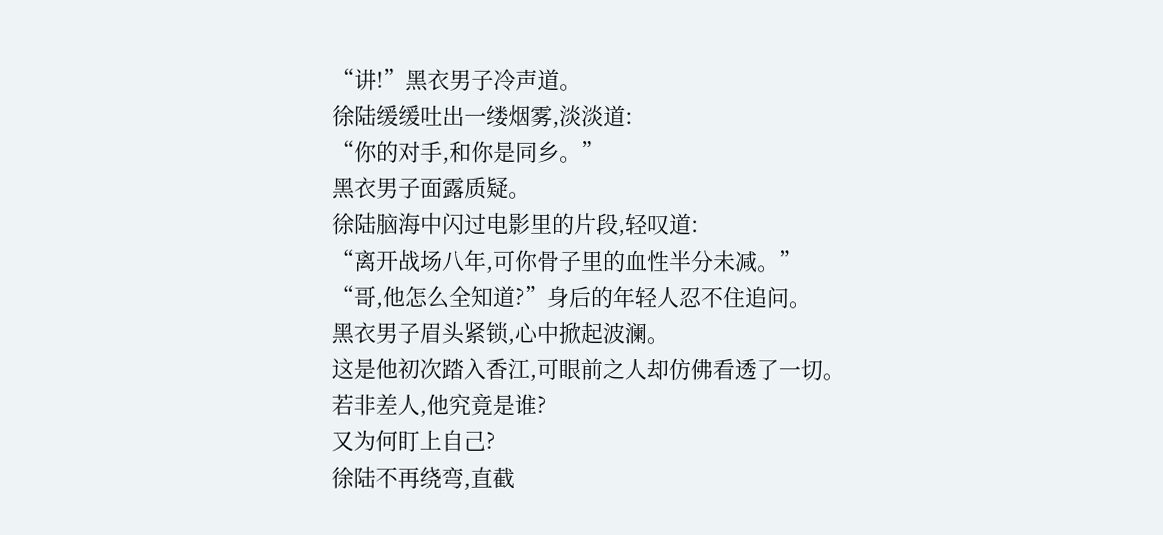“讲!”黑衣男子冷声道。
徐陆缓缓吐出一缕烟雾,淡淡道:
“你的对手,和你是同乡。”
黑衣男子面露质疑。
徐陆脑海中闪过电影里的片段,轻叹道:
“离开战场八年,可你骨子里的血性半分未减。”
“哥,他怎么全知道?”身后的年轻人忍不住追问。
黑衣男子眉头紧锁,心中掀起波澜。
这是他初次踏入香江,可眼前之人却仿佛看透了一切。
若非差人,他究竟是谁?
又为何盯上自己?
徐陆不再绕弯,直截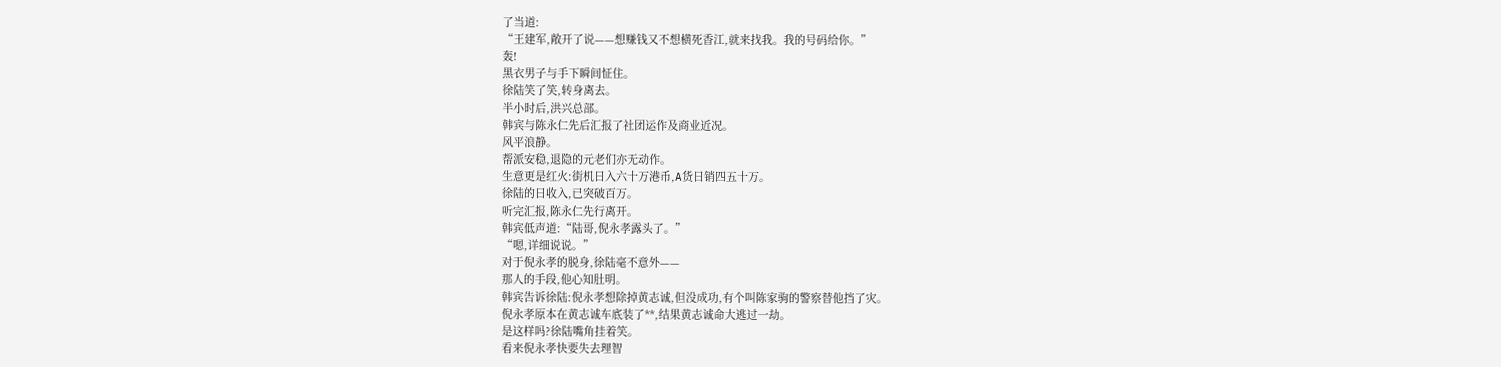了当道:
“王建军,敞开了说——想赚钱又不想横死香江,就来找我。我的号码给你。”
轰!
黑衣男子与手下瞬间怔住。
徐陆笑了笑,转身离去。
半小时后,洪兴总部。
韩宾与陈永仁先后汇报了社团运作及商业近况。
风平浪静。
帮派安稳,退隐的元老们亦无动作。
生意更是红火:街机日入六十万港币,A货日销四五十万。
徐陆的日收入,已突破百万。
听完汇报,陈永仁先行离开。
韩宾低声道:“陆哥,倪永孝露头了。”
“嗯,详细说说。”
对于倪永孝的脱身,徐陆毫不意外——
那人的手段,他心知肚明。
韩宾告诉徐陆:倪永孝想除掉黄志诚,但没成功,有个叫陈家驹的警察替他挡了灾。
倪永孝原本在黄志诚车底装了**,结果黄志诚命大逃过一劫。
是这样吗?徐陆嘴角挂着笑。
看来倪永孝快要失去理智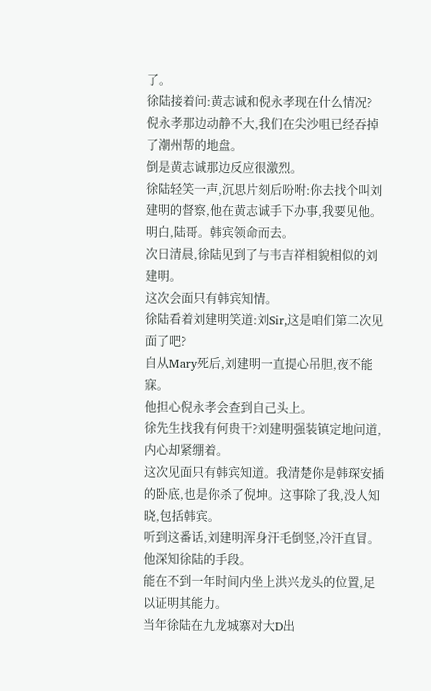了。
徐陆接着问:黄志诚和倪永孝现在什么情况?
倪永孝那边动静不大,我们在尖沙咀已经吞掉了潮州帮的地盘。
倒是黄志诚那边反应很激烈。
徐陆轻笑一声,沉思片刻后吩咐:你去找个叫刘建明的督察,他在黄志诚手下办事,我要见他。
明白,陆哥。韩宾领命而去。
次日清晨,徐陆见到了与韦吉祥相貌相似的刘建明。
这次会面只有韩宾知情。
徐陆看着刘建明笑道:刘Sir,这是咱们第二次见面了吧?
自从Mary死后,刘建明一直提心吊胆,夜不能寐。
他担心倪永孝会查到自己头上。
徐先生找我有何贵干?刘建明强装镇定地问道,内心却紧绷着。
这次见面只有韩宾知道。我清楚你是韩琛安插的卧底,也是你杀了倪坤。这事除了我,没人知晓,包括韩宾。
听到这番话,刘建明浑身汗毛倒竖,冷汗直冒。
他深知徐陆的手段。
能在不到一年时间内坐上洪兴龙头的位置,足以证明其能力。
当年徐陆在九龙城寨对大D出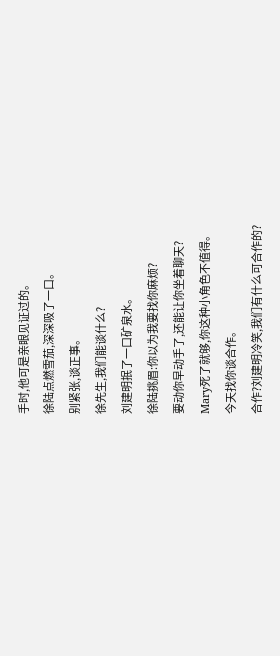手时,他可是亲眼见证过的。
徐陆点燃雪茄,深深吸了一口。
别紧张,谈正事。
徐先生,我们能谈什么?
刘建明抿了一口矿泉水。
徐陆挑眉:你以为我要找你麻烦?
要动你早动手了,还能让你坐着聊天?
Mary死了就够,你这种小角色不值得。
今天找你谈合作。
合作?刘建明冷笑,我们有什么可合作的?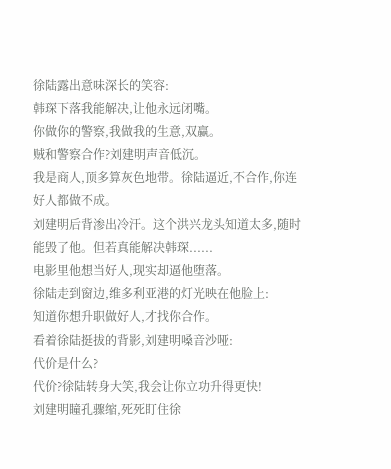徐陆露出意味深长的笑容:
韩琛下落我能解决,让他永远闭嘴。
你做你的警察,我做我的生意,双赢。
贼和警察合作?刘建明声音低沉。
我是商人,顶多算灰色地带。徐陆逼近,不合作,你连好人都做不成。
刘建明后背渗出冷汗。这个洪兴龙头知道太多,随时能毁了他。但若真能解决韩琛......
电影里他想当好人,现实却逼他堕落。
徐陆走到窗边,维多利亚港的灯光映在他脸上:
知道你想升职做好人,才找你合作。
看着徐陆挺拔的背影,刘建明嗓音沙哑:
代价是什么?
代价?徐陆转身大笑,我会让你立功升得更快!
刘建明瞳孔骤缩,死死盯住徐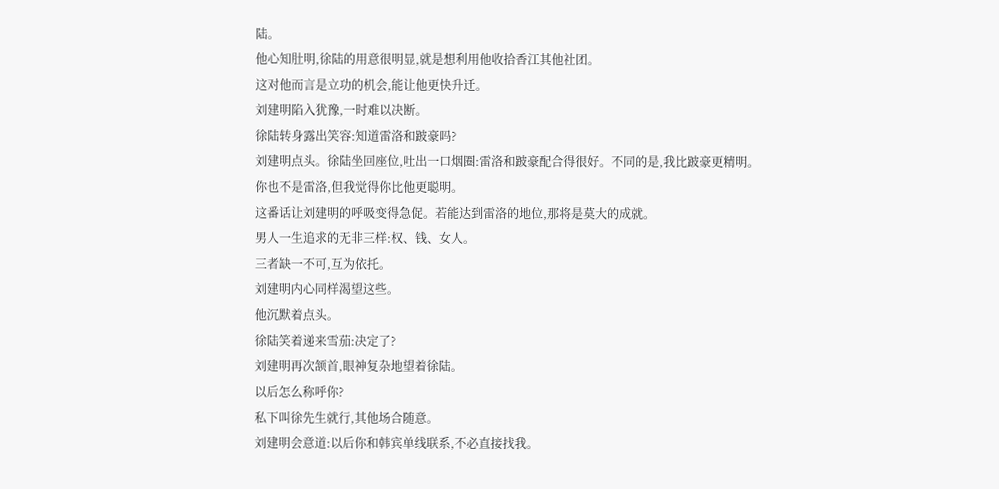陆。
他心知肚明,徐陆的用意很明显,就是想利用他收拾香江其他社团。
这对他而言是立功的机会,能让他更快升迁。
刘建明陷入犹豫,一时难以决断。
徐陆转身露出笑容:知道雷洛和跛豪吗?
刘建明点头。徐陆坐回座位,吐出一口烟圈:雷洛和跛豪配合得很好。不同的是,我比跛豪更精明。
你也不是雷洛,但我觉得你比他更聪明。
这番话让刘建明的呼吸变得急促。若能达到雷洛的地位,那将是莫大的成就。
男人一生追求的无非三样:权、钱、女人。
三者缺一不可,互为依托。
刘建明内心同样渴望这些。
他沉默着点头。
徐陆笑着递来雪茄:决定了?
刘建明再次颔首,眼神复杂地望着徐陆。
以后怎么称呼你?
私下叫徐先生就行,其他场合随意。
刘建明会意道:以后你和韩宾单线联系,不必直接找我。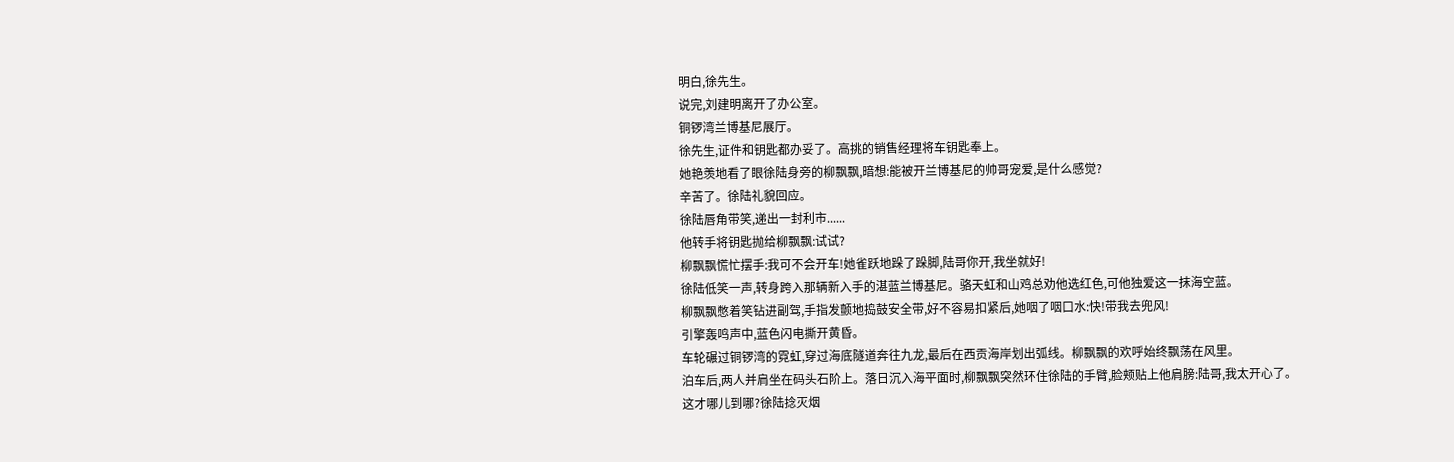明白,徐先生。
说完,刘建明离开了办公室。
铜锣湾兰博基尼展厅。
徐先生,证件和钥匙都办妥了。高挑的销售经理将车钥匙奉上。
她艳羡地看了眼徐陆身旁的柳飘飘,暗想:能被开兰博基尼的帅哥宠爱,是什么感觉?
辛苦了。徐陆礼貌回应。
徐陆唇角带笑,递出一封利市......
他转手将钥匙抛给柳飘飘:试试?
柳飘飘慌忙摆手:我可不会开车!她雀跃地跺了跺脚,陆哥你开,我坐就好!
徐陆低笑一声,转身跨入那辆新入手的湛蓝兰博基尼。骆天虹和山鸡总劝他选红色,可他独爱这一抹海空蓝。
柳飘飘憋着笑钻进副驾,手指发颤地捣鼓安全带,好不容易扣紧后,她咽了咽口水:快!带我去兜风!
引擎轰鸣声中,蓝色闪电撕开黄昏。
车轮碾过铜锣湾的霓虹,穿过海底隧道奔往九龙,最后在西贡海岸划出弧线。柳飘飘的欢呼始终飘荡在风里。
泊车后,两人并肩坐在码头石阶上。落日沉入海平面时,柳飘飘突然环住徐陆的手臂,脸颊贴上他肩膀:陆哥,我太开心了。
这才哪儿到哪?徐陆捻灭烟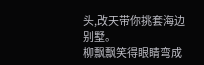头,改天带你挑套海边别墅。
柳飘飘笑得眼睛弯成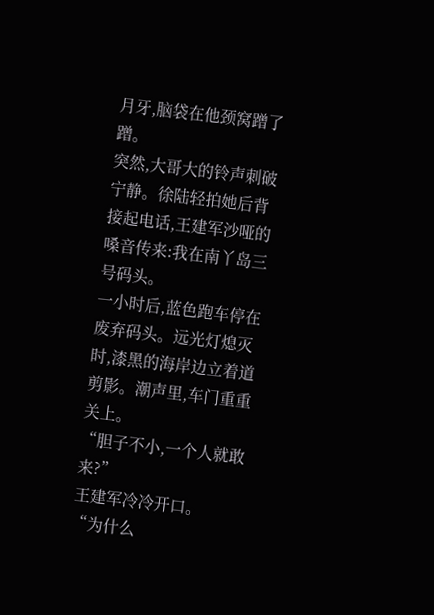月牙,脑袋在他颈窝蹭了蹭。
突然,大哥大的铃声刺破宁静。徐陆轻拍她后背接起电话,王建军沙哑的嗓音传来:我在南丫岛三号码头。
一小时后,蓝色跑车停在废弃码头。远光灯熄灭时,漆黑的海岸边立着道剪影。潮声里,车门重重关上。
“胆子不小,一个人就敢来?”
王建军冷冷开口。
“为什么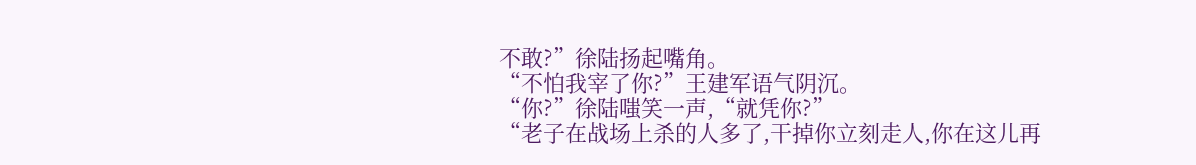不敢?”徐陆扬起嘴角。
“不怕我宰了你?”王建军语气阴沉。
“你?”徐陆嗤笑一声,“就凭你?”
“老子在战场上杀的人多了,干掉你立刻走人,你在这儿再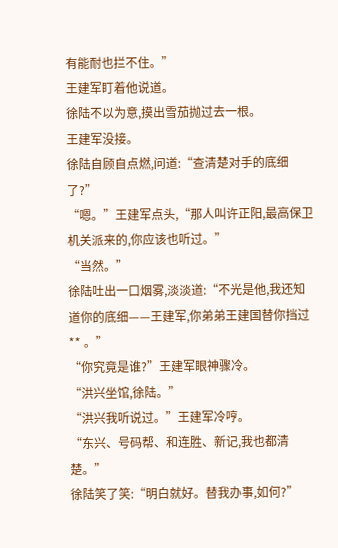有能耐也拦不住。”
王建军盯着他说道。
徐陆不以为意,摸出雪茄抛过去一根。
王建军没接。
徐陆自顾自点燃,问道:“查清楚对手的底细了?”
“嗯。”王建军点头,“那人叫许正阳,最高保卫机关派来的,你应该也听过。”
“当然。”
徐陆吐出一口烟雾,淡淡道:“不光是他,我还知道你的底细——王建军,你弟弟王建国替你挡过 ** 。”
“你究竟是谁?”王建军眼神骤冷。
“洪兴坐馆,徐陆。”
“洪兴我听说过。”王建军冷哼。
“东兴、号码帮、和连胜、新记,我也都清楚。”
徐陆笑了笑:“明白就好。替我办事,如何?”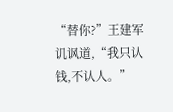“替你?”王建军讥讽道,“我只认钱,不认人。”